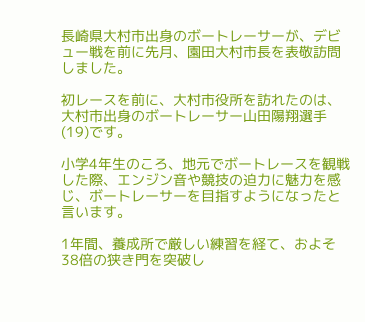長崎県大村市出身のボートレーサーが、デビュー戦を前に先月、園田大村市長を表敬訪問しました。

初レースを前に、大村市役所を訪れたのは、大村市出身のボートレーサー山田陽翔選手(19)です。

小学4年生のころ、地元でボートレースを観戦した際、エンジン音や競技の迫力に魅力を感じ、ボートレーサーを目指すようになったと言います。

1年間、養成所で厳しい練習を経て、およそ38倍の狭き門を突破し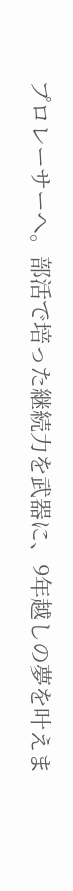プロレーサーへ。部活で培った継続力を武器に、9年越しの夢を叶えま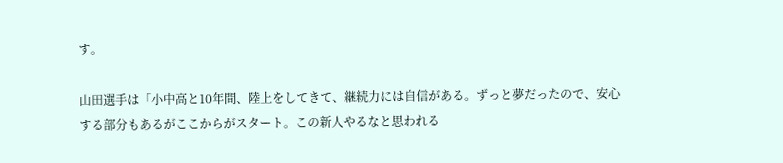す。

山田選手は「小中高と10年間、陸上をしてきて、継続力には自信がある。ずっと夢だったので、安心する部分もあるがここからがスタート。この新人やるなと思われる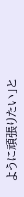ように頑張りたい」と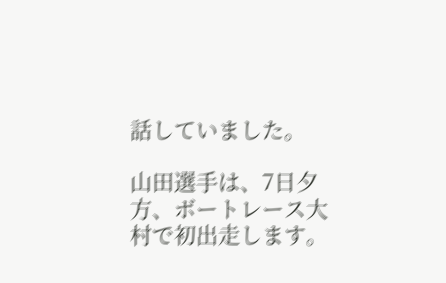話していました。

山田選手は、7日夕方、ボートレース大村で初出走します。